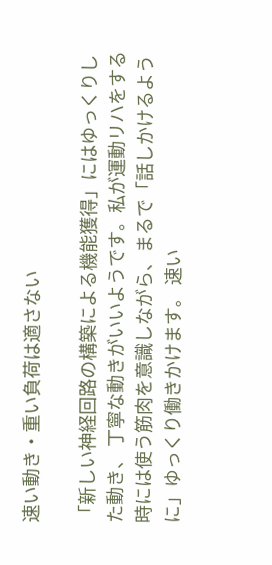速い動き・重い負荷は適さない

「新しい神経回路の構築による機能獲得」にはゆっくりした動き、 丁寧な動きがいいようです。私が運動リハをする時には使う筋肉を意識しながら、まるで「話しかけるように」ゆっくり働きかけます。 速い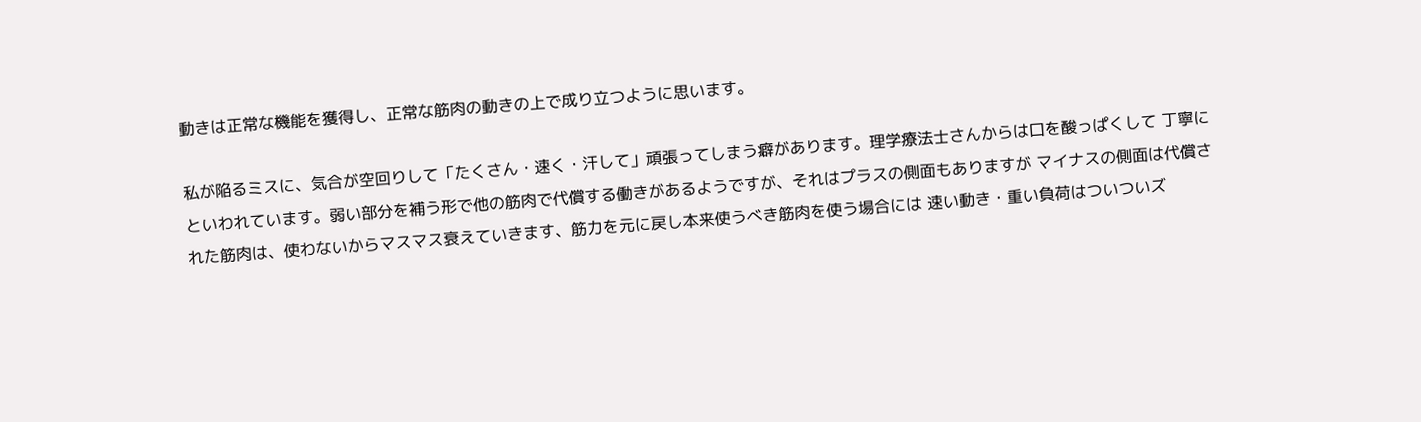動きは正常な機能を獲得し、正常な筋肉の動きの上で成り立つように思います。

私が陥るミスに、気合が空回りして「たくさん・速く・汗して」頑張ってしまう癖があります。理学療法士さんからは口を酸っぱくして 丁寧にといわれています。弱い部分を補う形で他の筋肉で代償する働きがあるようですが、それはプラスの側面もありますが マイナスの側面は代償された筋肉は、使わないからマスマス衰えていきます、筋力を元に戻し本来使うべき筋肉を使う場合には 速い動き・重い負荷はついついズ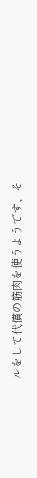ルをして代償の筋肉を使うようです、そ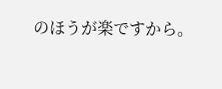のほうが楽ですから。